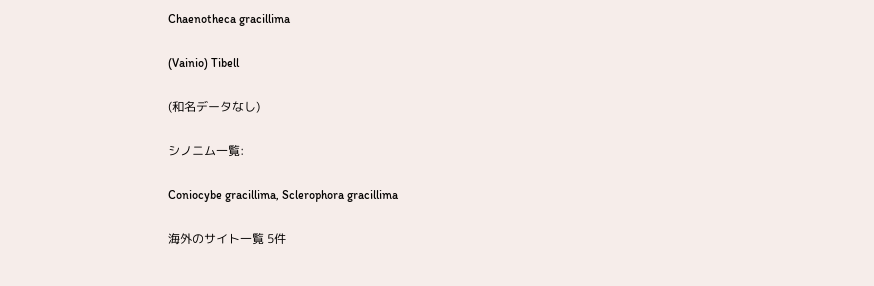Chaenotheca gracillima

(Vainio) Tibell

(和名データなし)

シノニム一覧:

Coniocybe gracillima, Sclerophora gracillima

海外のサイト一覧 5件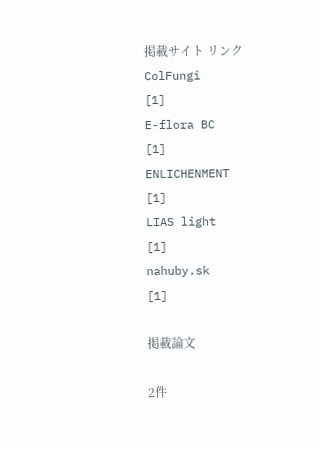掲載サイト リンク
ColFungi
[1]
E-flora BC
[1]
ENLICHENMENT
[1]
LIAS light
[1]
nahuby.sk
[1]

掲載論文

2件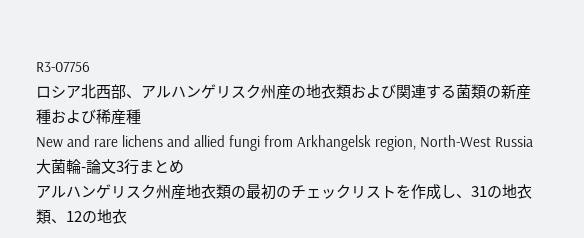R3-07756
ロシア北西部、アルハンゲリスク州産の地衣類および関連する菌類の新産種および稀産種
New and rare lichens and allied fungi from Arkhangelsk region, North-West Russia
大菌輪-論文3行まとめ
アルハンゲリスク州産地衣類の最初のチェックリストを作成し、31の地衣類、12の地衣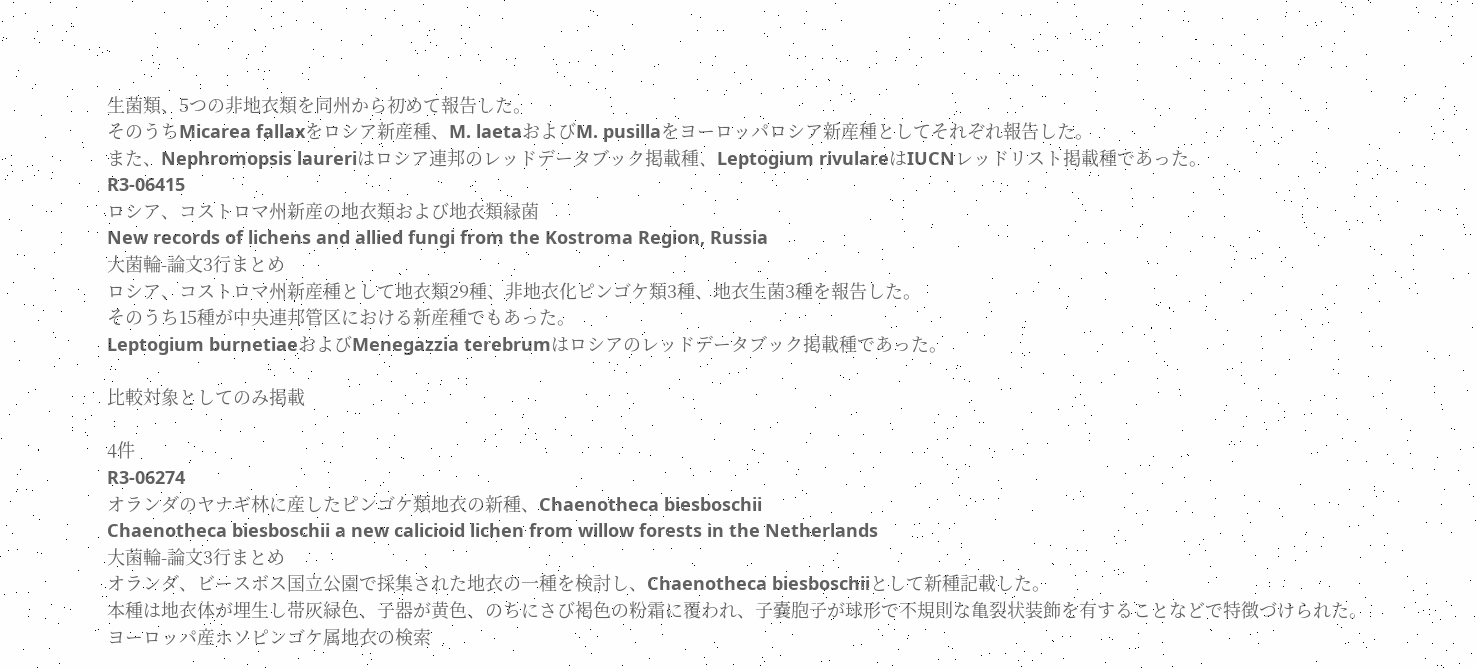生菌類、5つの非地衣類を同州から初めて報告した。
そのうちMicarea fallaxをロシア新産種、M. laetaおよびM. pusillaをヨーロッパロシア新産種としてそれぞれ報告した。
また、Nephromopsis laureriはロシア連邦のレッドデータブック掲載種、Leptogium rivulareはIUCNレッドリスト掲載種であった。
R3-06415
ロシア、コストロマ州新産の地衣類および地衣類縁菌
New records of lichens and allied fungi from the Kostroma Region, Russia
大菌輪-論文3行まとめ
ロシア、コストロマ州新産種として地衣類29種、非地衣化ピンゴケ類3種、地衣生菌3種を報告した。
そのうち15種が中央連邦管区における新産種でもあった。
Leptogium burnetiaeおよびMenegazzia terebrumはロシアのレッドデータブック掲載種であった。

比較対象としてのみ掲載

4件
R3-06274
オランダのヤナギ林に産したピンゴケ類地衣の新種、Chaenotheca biesboschii
Chaenotheca biesboschii a new calicioid lichen from willow forests in the Netherlands
大菌輪-論文3行まとめ
オランダ、ビースボス国立公園で採集された地衣の一種を検討し、Chaenotheca biesboschiiとして新種記載した。
本種は地衣体が埋生し帯灰緑色、子器が黄色、のちにさび褐色の粉霜に覆われ、子嚢胞子が球形で不規則な亀裂状装飾を有することなどで特徴づけられた。
ヨーロッパ産ホソピンゴケ属地衣の検索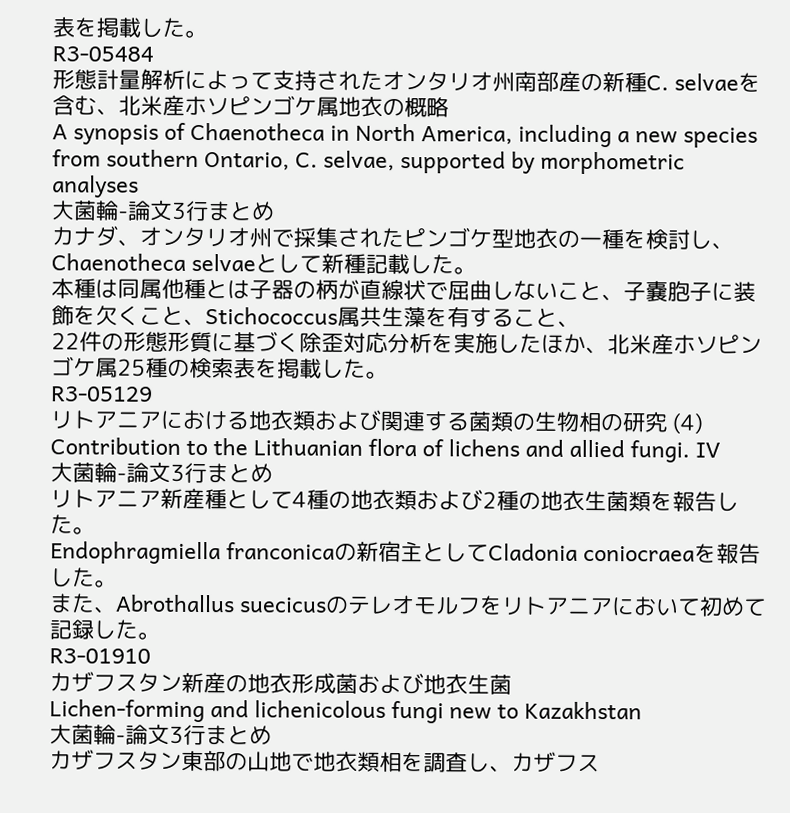表を掲載した。
R3-05484
形態計量解析によって支持されたオンタリオ州南部産の新種C. selvaeを含む、北米産ホソピンゴケ属地衣の概略
A synopsis of Chaenotheca in North America, including a new species from southern Ontario, C. selvae, supported by morphometric analyses
大菌輪-論文3行まとめ
カナダ、オンタリオ州で採集されたピンゴケ型地衣の一種を検討し、Chaenotheca selvaeとして新種記載した。
本種は同属他種とは子器の柄が直線状で屈曲しないこと、子嚢胞子に装飾を欠くこと、Stichococcus属共生藻を有すること、
22件の形態形質に基づく除歪対応分析を実施したほか、北米産ホソピンゴケ属25種の検索表を掲載した。
R3-05129
リトアニアにおける地衣類および関連する菌類の生物相の研究 (4)
Contribution to the Lithuanian flora of lichens and allied fungi. IV
大菌輪-論文3行まとめ
リトアニア新産種として4種の地衣類および2種の地衣生菌類を報告した。
Endophragmiella franconicaの新宿主としてCladonia coniocraeaを報告した。
また、Abrothallus suecicusのテレオモルフをリトアニアにおいて初めて記録した。
R3-01910
カザフスタン新産の地衣形成菌および地衣生菌
Lichen-forming and lichenicolous fungi new to Kazakhstan
大菌輪-論文3行まとめ
カザフスタン東部の山地で地衣類相を調査し、カザフス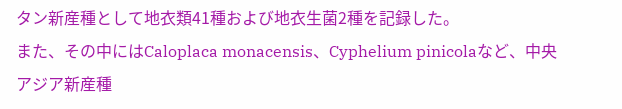タン新産種として地衣類41種および地衣生菌2種を記録した。
また、その中にはCaloplaca monacensis、Cyphelium pinicolaなど、中央アジア新産種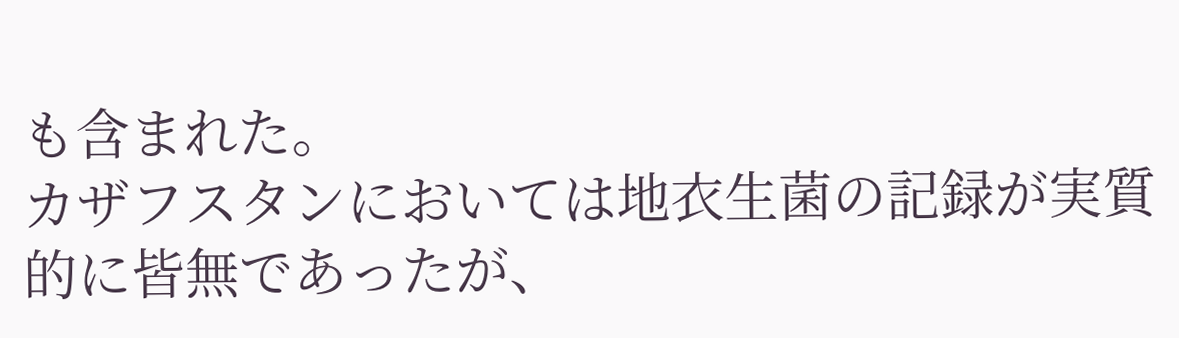も含まれた。
カザフスタンにおいては地衣生菌の記録が実質的に皆無であったが、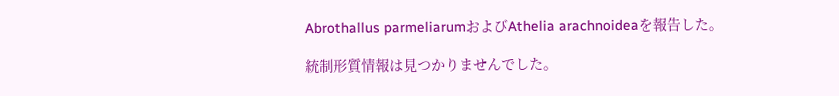Abrothallus parmeliarumおよびAthelia arachnoideaを報告した。

統制形質情報は見つかりませんでした。